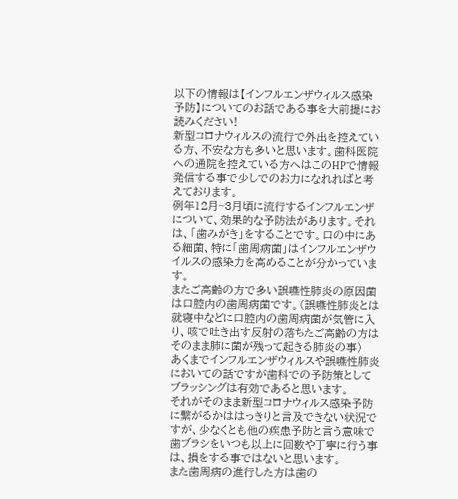以下の情報は【インフルエンザウィルス感染予防】についてのお話である事を大前提にお読みください!
新型コロナウィルスの流行で外出を控えている方、不安な方も多いと思います。歯科医院への通院を控えている方へはこのHPで情報発信する事で少しでのお力になれればと考えております。
例年12月~3月頃に流行するインフルエンザについて、効果的な予防法があります。それは、「歯みがき」をすることです。口の中にある細菌、特に「歯周病菌」はインフルエンザウイルスの感染力を高めることが分かっています。
またご高齢の方で多い誤嚥性肺炎の原因菌は口腔内の歯周病菌です。(誤嚥性肺炎とは就寝中などに口腔内の歯周病菌が気管に入り、咳で吐き出す反射の落ちたご高齢の方はそのまま肺に菌が残って起きる肺炎の事)
あくまでインフルエンザウィルスや誤嚥性肺炎においての話ですが歯科での予防策としてブラッシングは有効であると思います。
それがそのまま新型コロナウィルス感染予防に繋がるかははっきりと言及できない状況ですが、少なくとも他の疾患予防と言う意味で
歯ブラシをいつも以上に回数や丁寧に行う事は、損をする事ではないと思います。
また歯周病の進行した方は歯の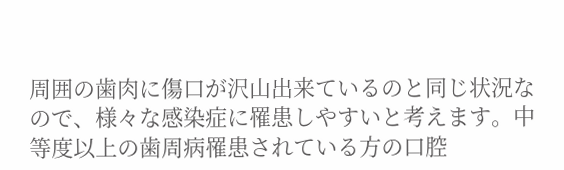周囲の歯肉に傷口が沢山出来ているのと同じ状況なので、様々な感染症に罹患しやすいと考えます。中等度以上の歯周病罹患されている方の口腔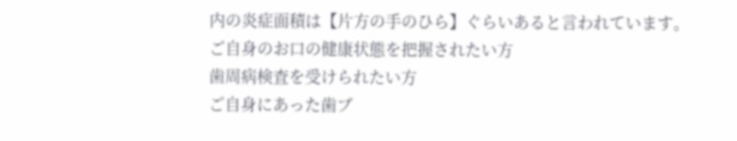内の炎症面積は【片方の手のひら】ぐらいあると言われています。
ご自身のお口の健康状態を把握されたい方
歯周病検査を受けられたい方
ご自身にあった歯ブ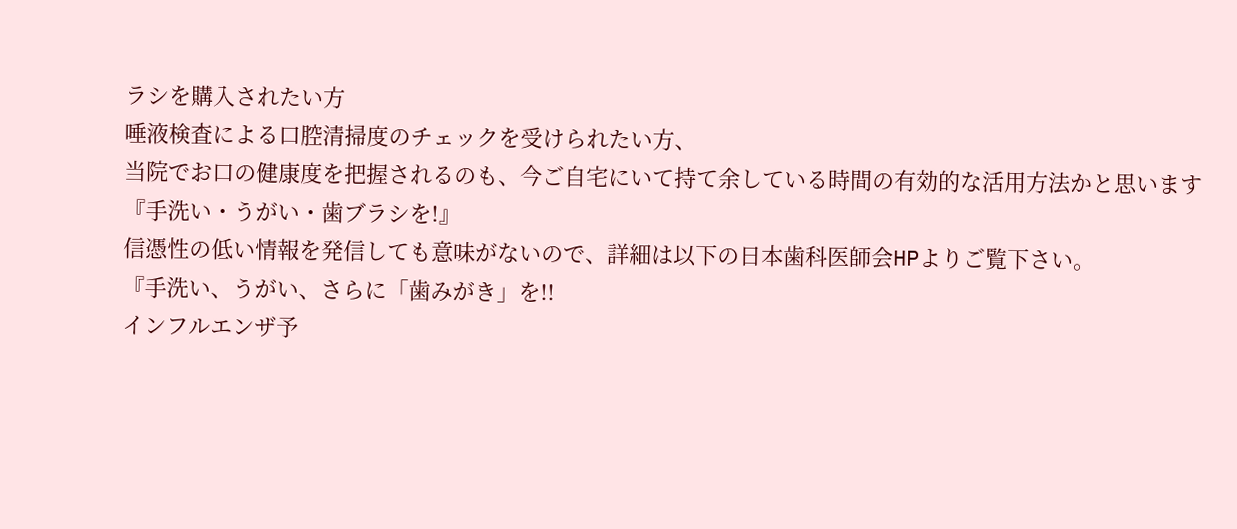ラシを購入されたい方
唾液検査による口腔清掃度のチェックを受けられたい方、
当院でお口の健康度を把握されるのも、今ご自宅にいて持て余している時間の有効的な活用方法かと思います
『手洗い・うがい・歯ブラシを!』
信憑性の低い情報を発信しても意味がないので、詳細は以下の日本歯科医師会HPよりご覧下さい。
『手洗い、うがい、さらに「歯みがき」を!!
インフルエンザ予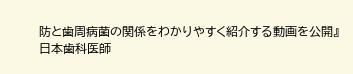防と歯周病菌の関係をわかりやすく紹介する動画を公開』
日本歯科医師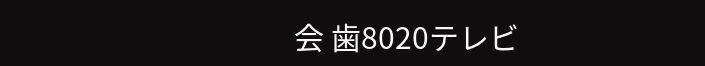会 歯8020テレビ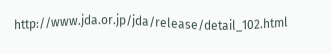http://www.jda.or.jp/jda/release/detail_102.html